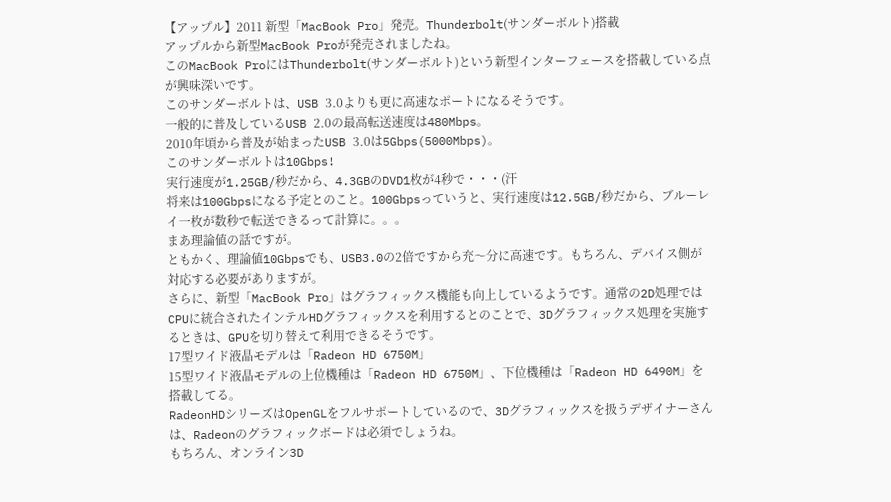【アップル】2011 新型「MacBook Pro」発売。Thunderbolt(サンダーボルト)搭載
アップルから新型MacBook Proが発売されましたね。
このMacBook ProにはThunderbolt(サンダーボルト)という新型インターフェースを搭載している点が興味深いです。
このサンダーボルトは、USB 3.0よりも更に高速なポートになるそうです。
一般的に普及しているUSB 2.0の最高転送速度は480Mbps。
2010年頃から普及が始まったUSB 3.0は5Gbps(5000Mbps)。
このサンダーボルトは10Gbps!
実行速度が1.25GB/秒だから、4.3GBのDVD1枚が4秒で・・・(汗
将来は100Gbpsになる予定とのこと。100Gbpsっていうと、実行速度は12.5GB/秒だから、ブルーレイ一枚が数秒で転送できるって計算に。。。
まあ理論値の話ですが。
ともかく、理論値10Gbpsでも、USB3.0の2倍ですから充〜分に高速です。もちろん、デバイス側が対応する必要がありますが。
さらに、新型「MacBook Pro」はグラフィックス機能も向上しているようです。通常の2D処理ではCPUに統合されたインテルHDグラフィックスを利用するとのことで、3Dグラフィックス処理を実施するときは、GPUを切り替えて利用できるそうです。
17型ワイド液晶モデルは「Radeon HD 6750M」
15型ワイド液晶モデルの上位機種は「Radeon HD 6750M」、下位機種は「Radeon HD 6490M」を搭載してる。
RadeonHDシリーズはOpenGLをフルサポートしているので、3Dグラフィックスを扱うデザイナーさんは、Radeonのグラフィックボードは必須でしょうね。
もちろん、オンライン3D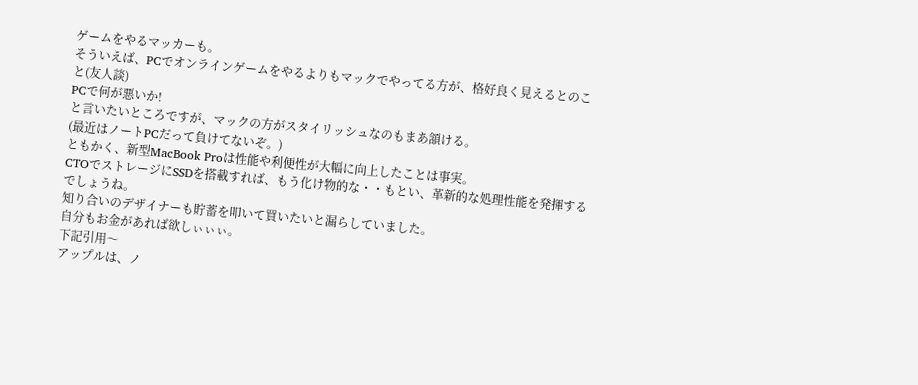ゲームをやるマッカーも。
そういえば、PCでオンラインゲームをやるよりもマックでやってる方が、格好良く見えるとのこと(友人談)
PCで何が悪いか!
と言いたいところですが、マックの方がスタイリッシュなのもまあ頷ける。
(最近はノートPCだって負けてないぞ。)
ともかく、新型MacBook Proは性能や利便性が大幅に向上したことは事実。
CTOでストレージにSSDを搭載すれば、もう化け物的な・・もとい、革新的な処理性能を発揮するでしょうね。
知り合いのデザイナーも貯蓄を叩いて買いたいと漏らしていました。
自分もお金があれば欲しぃぃぃ。
下記引用〜
アップルは、ノ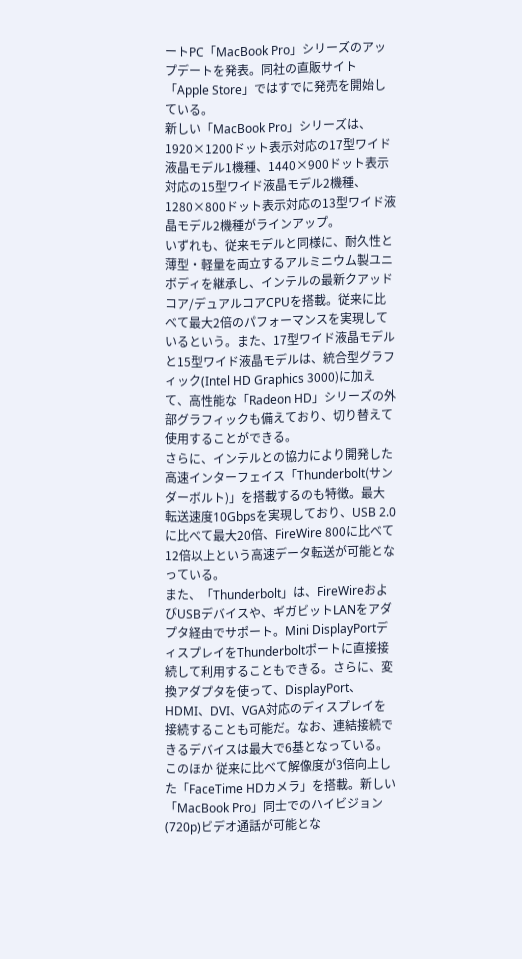ートPC「MacBook Pro」シリーズのアップデートを発表。同社の直販サイト「Apple Store」ではすでに発売を開始している。
新しい「MacBook Pro」シリーズは、1920×1200ドット表示対応の17型ワイド液晶モデル1機種、1440×900ドット表示対応の15型ワイド液晶モデル2機種、1280×800ドット表示対応の13型ワイド液晶モデル2機種がラインアップ。
いずれも、従来モデルと同様に、耐久性と薄型・軽量を両立するアルミニウム製ユニボディを継承し、インテルの最新クアッドコア/デュアルコアCPUを搭載。従来に比べて最大2倍のパフォーマンスを実現しているという。また、17型ワイド液晶モデルと15型ワイド液晶モデルは、統合型グラフィック(Intel HD Graphics 3000)に加えて、高性能な「Radeon HD」シリーズの外部グラフィックも備えており、切り替えて使用することができる。
さらに、インテルとの協力により開発した高速インターフェイス「Thunderbolt(サンダーボルト)」を搭載するのも特徴。最大転送速度10Gbpsを実現しており、USB 2.0に比べて最大20倍、FireWire 800に比べて12倍以上という高速データ転送が可能となっている。
また、「Thunderbolt」は、FireWireおよびUSBデバイスや、ギガビットLANをアダプタ経由でサポート。Mini DisplayPortディスプレイをThunderboltポートに直接接続して利用することもできる。さらに、変換アダプタを使って、DisplayPort、HDMI、DVI、VGA対応のディスプレイを接続することも可能だ。なお、連結接続できるデバイスは最大で6基となっている。
このほか 従来に比べて解像度が3倍向上した「FaceTime HDカメラ」を搭載。新しい「MacBook Pro」同士でのハイビジョン(720p)ビデオ通話が可能とな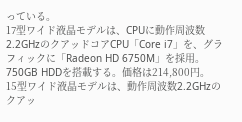っている。
17型ワイド液晶モデルは、CPUに動作周波数2.2GHzのクアッドコアCPU「Core i7」を、グラフィックに「Radeon HD 6750M」を採用。750GB HDDを搭載する。価格は214,800円。
15型ワイド液晶モデルは、動作周波数2.2GHzのクアッ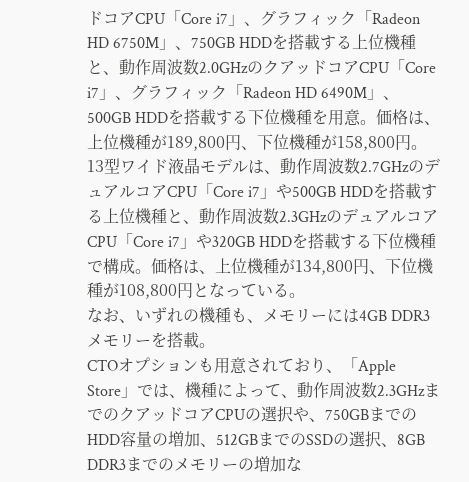ドコアCPU「Core i7」、グラフィック「Radeon HD 6750M」、750GB HDDを搭載する上位機種と、動作周波数2.0GHzのクアッドコアCPU「Core i7」、グラフィック「Radeon HD 6490M」、500GB HDDを搭載する下位機種を用意。価格は、上位機種が189,800円、下位機種が158,800円。
13型ワイド液晶モデルは、動作周波数2.7GHzのデュアルコアCPU「Core i7」や500GB HDDを搭載する上位機種と、動作周波数2.3GHzのデュアルコアCPU「Core i7」や320GB HDDを搭載する下位機種で構成。価格は、上位機種が134,800円、下位機種が108,800円となっている。
なお、いずれの機種も、メモリーには4GB DDR3メモリーを搭載。
CTOオプションも用意されており、「Apple Store」では、機種によって、動作周波数2.3GHzまでのクアッドコアCPUの選択や、750GBまでのHDD容量の増加、512GBまでのSSDの選択、8GB DDR3までのメモリーの増加な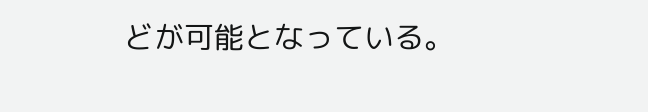どが可能となっている。